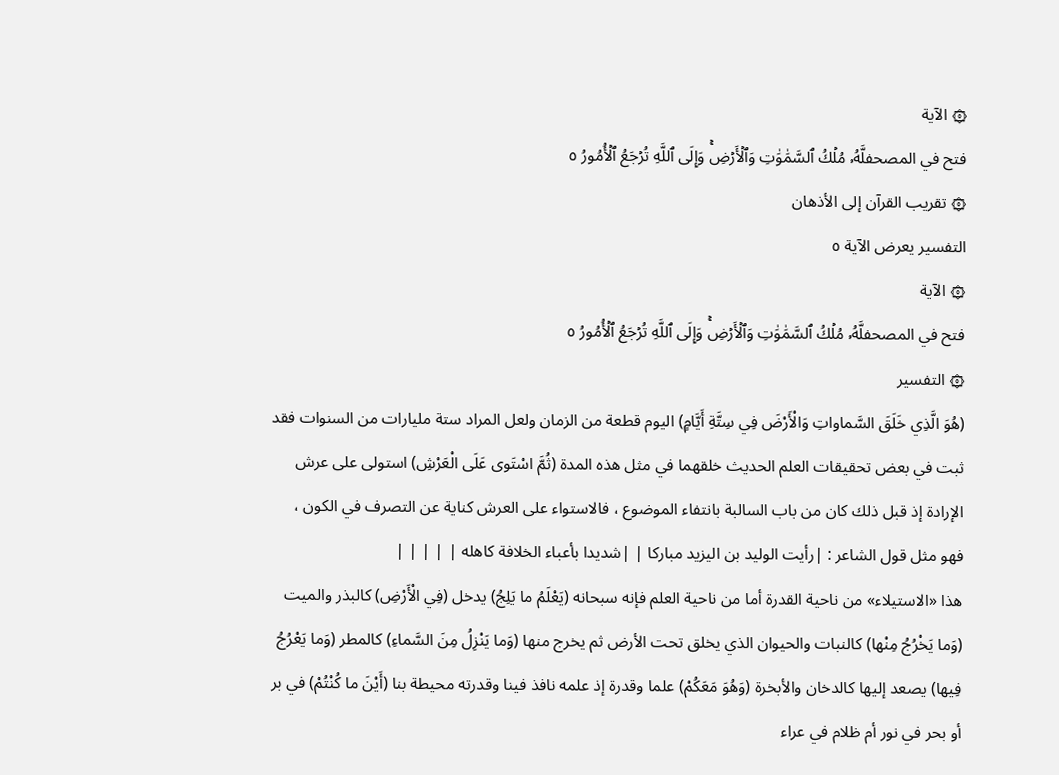۞ الآية
فتح في المصحفلَّهُۥ مُلۡكُ ٱلسَّمَٰوَٰتِ وَٱلۡأَرۡضِۚ وَإِلَى ٱللَّهِ تُرۡجَعُ ٱلۡأُمُورُ ٥
۞ تقريب القرآن إلى الأذهان
التفسير يعرض الآية ٥
۞ الآية
فتح في المصحفلَّهُۥ مُلۡكُ ٱلسَّمَٰوَٰتِ وَٱلۡأَرۡضِۚ وَإِلَى ٱللَّهِ تُرۡجَعُ ٱلۡأُمُورُ ٥
۞ التفسير
(هُوَ الَّذِي خَلَقَ السَّماواتِ وَالْأَرْضَ فِي سِتَّةِ أَيَّامٍ) اليوم قطعة من الزمان ولعل المراد ستة مليارات من السنوات فقد ثبت في بعض تحقيقات العلم الحديث خلقهما في مثل هذه المدة (ثُمَّ اسْتَوى عَلَى الْعَرْشِ) استولى على عرش الإرادة إذ قبل ذلك كان من باب السالبة بانتفاء الموضوع ، فالاستواء على العرش كناية عن التصرف في الكون ، فهو مثل قول الشاعر : |رأيت الوليد بن اليزيد مباركا | |شديدا بأعباء الخلافة كاهله | | | | |
هذا «الاستيلاء» من ناحية القدرة أما من ناحية العلم فإنه سبحانه (يَعْلَمُ ما يَلِجُ) يدخل (فِي الْأَرْضِ) كالبذر والميت (وَما يَخْرُجُ مِنْها) كالنبات والحيوان الذي يخلق تحت الأرض ثم يخرج منها (وَما يَنْزِلُ مِنَ السَّماءِ) كالمطر (وَما يَعْرُجُ فِيها) يصعد إليها كالدخان والأبخرة (وَهُوَ مَعَكُمْ) علما وقدرة إذ علمه نافذ فينا وقدرته محيطة بنا (أَيْنَ ما كُنْتُمْ) في بر أو بحر في نور أم ظلام في عراء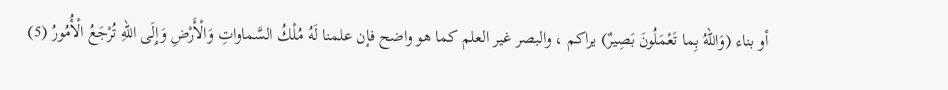أو بناء (وَاللهُ بِما تَعْمَلُونَ بَصِيرٌ) يراكم ، والبصر غير العلم كما هو واضح فإن علمنا لَهُ مُلْكُ السَّماواتِ وَالْأَرْضِ وَإِلَى اللهِ تُرْجَعُ الْأُمُورُ (5)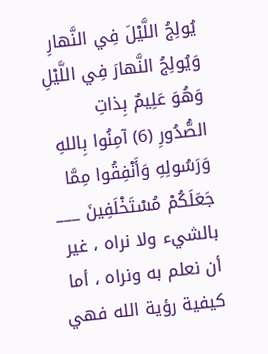يُولِجُ اللَّيْلَ فِي النَّهارِ وَيُولِجُ النَّهارَ فِي اللَّيْلِ وَهُوَ عَلِيمٌ بِذاتِ الصُّدُورِ (6) آمِنُوا بِاللهِ وَرَسُولِهِ وَأَنْفِقُوا مِمَّا جَعَلَكُمْ مُسْتَخْلَفِينَ ___ بالشيء ولا نراه ، غير أن نعلم به ونراه ، أما كيفية رؤية الله فهي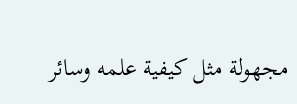مجهولة مثل كيفية علمه وسائر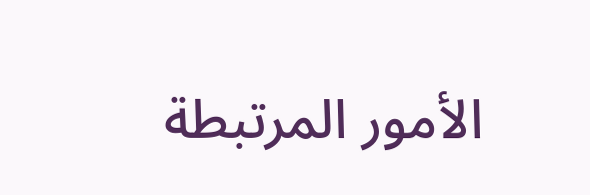الأمور المرتبطة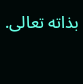بذاته تعالى.